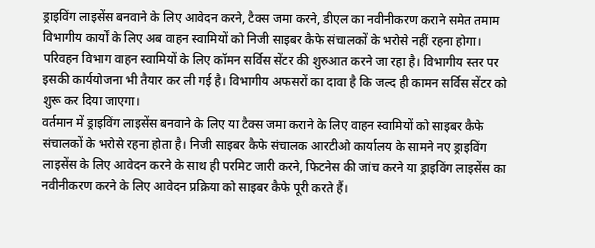ड्राइविंग लाइसेंस बनवाने के लिए आवेदन करने, टैक्स जमा करने, डीएल का नवीनीकरण कराने समेत तमाम विभागीय कार्यों के लिए अब वाहन स्वामियों को निजी साइबर कैफे संचालकों के भरोसे नहीं रहना होगा। परिवहन विभाग वाहन स्वामियों के लिए कॉमन सर्विस सेंटर की शुरुआत करने जा रहा है। विभागीय स्तर पर इसकी कार्ययोजना भी तैयार कर ली गई है। विभागीय अफसरों का दावा है कि जल्द ही कामन सर्विस सेंटर को शुरू कर दिया जाएगा।
वर्तमान में ड्राइविंग लाइसेंस बनवाने के लिए या टैक्स जमा कराने के लिए वाहन स्वामियों को साइबर कैफे संचालकों के भरोसे रहना होता है। निजी साइबर कैफे संचालक आरटीओ कार्यालय के सामने नए ड्राइविंग लाइसेंस के लिए आवेदन करने के साथ ही परमिट जारी करने, फिटनेस की जांच करने या ड्राइविंग लाइसेंस का नवीनीकरण करने के लिए आवेदन प्रक्रिया को साइबर कैफे पूरी करते हैं।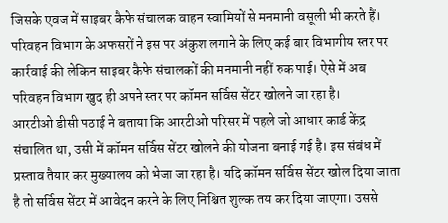जिसके एवज में साइबर कैफे संचालक वाहन स्वामियों से मनमानी वसूली भी करते हैं।
परिवहन विभाग के अफसरों ने इस पर अंकुश लगाने के लिए कई बार विभागीय स्तर पर कार्रवाई की लेकिन साइबर कैफे संचालकों की मनमानी नहीं रुक पाई। ऐसे में अब परिवहन विभाग खुद ही अपने स्तर पर कॉमन सर्विस सेंटर खोलने जा रहा है।
आरटीओ डीसी पठाई ने बताया कि आरटीओ परिसर में पहले जो आधार कार्ड केंद्र संचालित था, उसी में कॉमन सर्विस सेंटर खोलने की योजना बनाई गई है। इस संबंध में प्रस्ताव तैयार कर मुख्यालय को भेजा जा रहा है। यदि कॉमन सर्विस सेंटर खोल दिया जाता है तो सर्विस सेंटर में आवेदन करने के लिए निश्चित शुल्क तय कर दिया जाएगा। उससे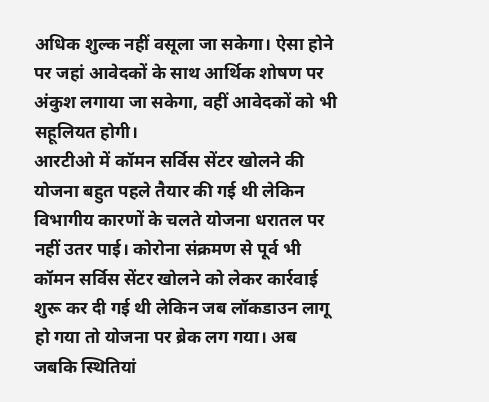अधिक शुल्क नहीं वसूला जा सकेगा। ऐसा होने पर जहां आवेदकों के साथ आर्थिक शोषण पर अंकुश लगाया जा सकेगा, वहीं आवेदकों को भी सहूलियत होगी।
आरटीओ में कॉमन सर्विस सेंटर खोलने की योजना बहुत पहले तैयार की गई थी लेकिन विभागीय कारणों के चलते योजना धरातल पर नहीं उतर पाई। कोरोना संक्रमण से पूर्व भी कॉमन सर्विस सेंटर खोलने को लेकर कार्रवाई शुरू कर दी गई थी लेकिन जब लॉकडाउन लागू हो गया तो योजना पर ब्रेक लग गया। अब जबकि स्थितियां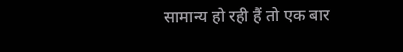सामान्य हो रही हैं तो एक बार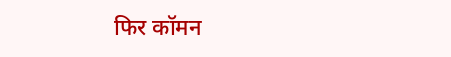फिर कॉमन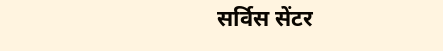सर्विस सेंटर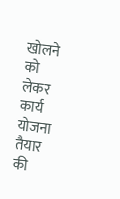खोलने को लेकर कार्य योजना तैयार की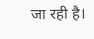जा रही है।